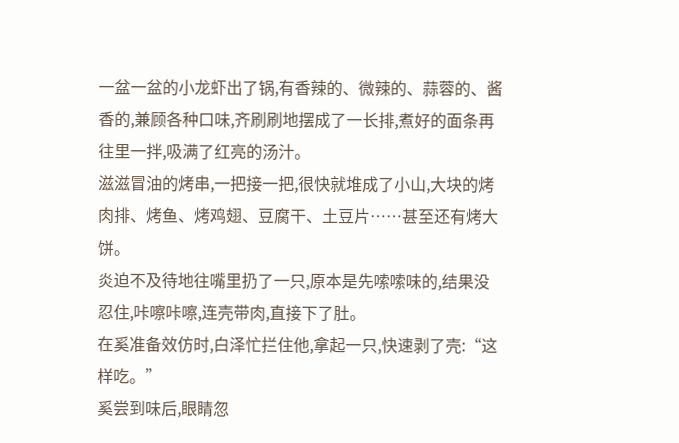一盆一盆的小龙虾出了锅,有香辣的、微辣的、蒜蓉的、酱香的,兼顾各种口味,齐刷刷地摆成了一长排,煮好的面条再往里一拌,吸满了红亮的汤汁。
滋滋冒油的烤串,一把接一把,很快就堆成了小山,大块的烤肉排、烤鱼、烤鸡翅、豆腐干、土豆片……甚至还有烤大饼。
炎迫不及待地往嘴里扔了一只,原本是先嗦嗦味的,结果没忍住,咔嚓咔嚓,连壳带肉,直接下了肚。
在奚准备效仿时,白泽忙拦住他,拿起一只,快速剥了壳:“这样吃。”
奚尝到味后,眼睛忽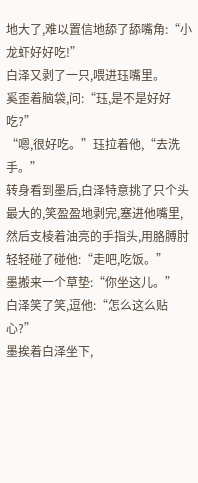地大了,难以置信地舔了舔嘴角:“小龙虾好好吃!”
白泽又剥了一只,喂进珏嘴里。
奚歪着脑袋,问:“珏,是不是好好吃?”
“嗯,很好吃。”珏拉着他,“去洗手。”
转身看到墨后,白泽特意挑了只个头最大的,笑盈盈地剥完,塞进他嘴里,然后支棱着油亮的手指头,用胳膊肘轻轻碰了碰他:“走吧,吃饭。”
墨搬来一个草垫:“你坐这儿。”
白泽笑了笑,逗他:“怎么这么贴心?”
墨挨着白泽坐下,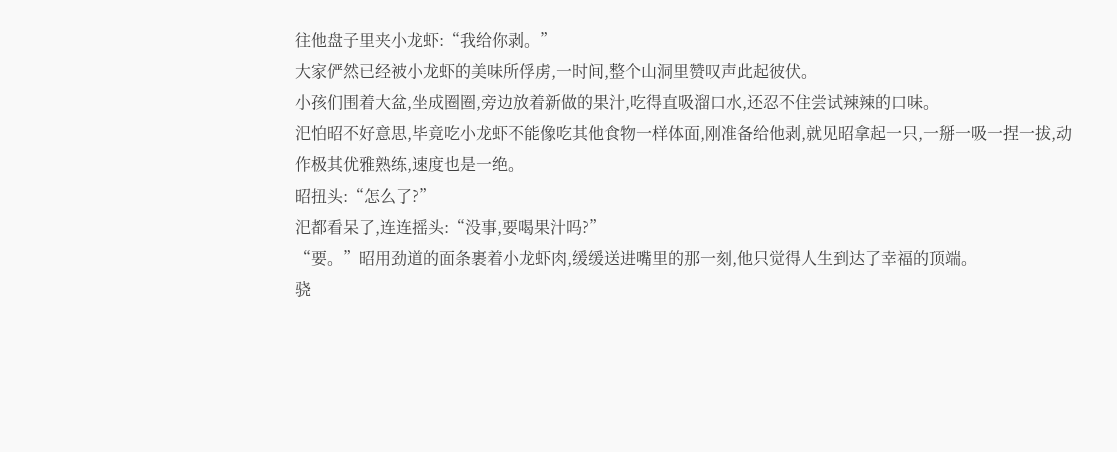往他盘子里夹小龙虾:“我给你剥。”
大家俨然已经被小龙虾的美味所俘虏,一时间,整个山洞里赞叹声此起彼伏。
小孩们围着大盆,坐成圈圈,旁边放着新做的果汁,吃得直吸溜口水,还忍不住尝试辣辣的口味。
汜怕昭不好意思,毕竟吃小龙虾不能像吃其他食物一样体面,刚准备给他剥,就见昭拿起一只,一掰一吸一捏一拔,动作极其优雅熟练,速度也是一绝。
昭扭头:“怎么了?”
汜都看呆了,连连摇头:“没事,要喝果汁吗?”
“要。”昭用劲道的面条裹着小龙虾肉,缓缓送进嘴里的那一刻,他只觉得人生到达了幸福的顶端。
骁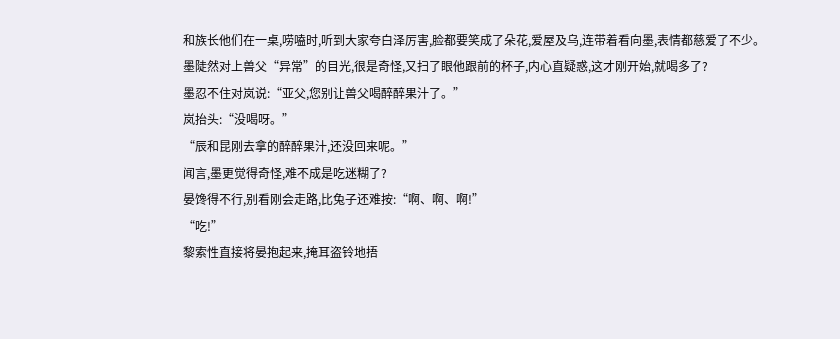和族长他们在一桌,唠嗑时,听到大家夸白泽厉害,脸都要笑成了朵花,爱屋及乌,连带着看向墨,表情都慈爱了不少。
墨陡然对上兽父“异常”的目光,很是奇怪,又扫了眼他跟前的杯子,内心直疑惑,这才刚开始,就喝多了?
墨忍不住对岚说:“亚父,您别让兽父喝醉醉果汁了。”
岚抬头:“没喝呀。”
“辰和昆刚去拿的醉醉果汁,还没回来呢。”
闻言,墨更觉得奇怪,难不成是吃迷糊了?
晏馋得不行,别看刚会走路,比兔子还难按:“啊、啊、啊!”
“吃!”
黎索性直接将晏抱起来,掩耳盗铃地捂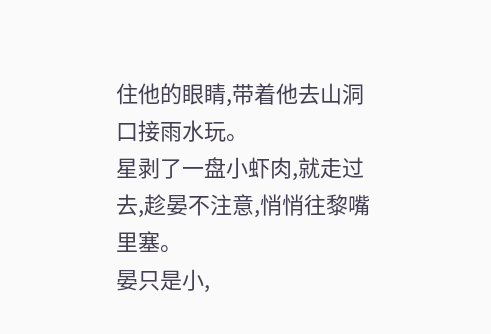住他的眼睛,带着他去山洞口接雨水玩。
星剥了一盘小虾肉,就走过去,趁晏不注意,悄悄往黎嘴里塞。
晏只是小,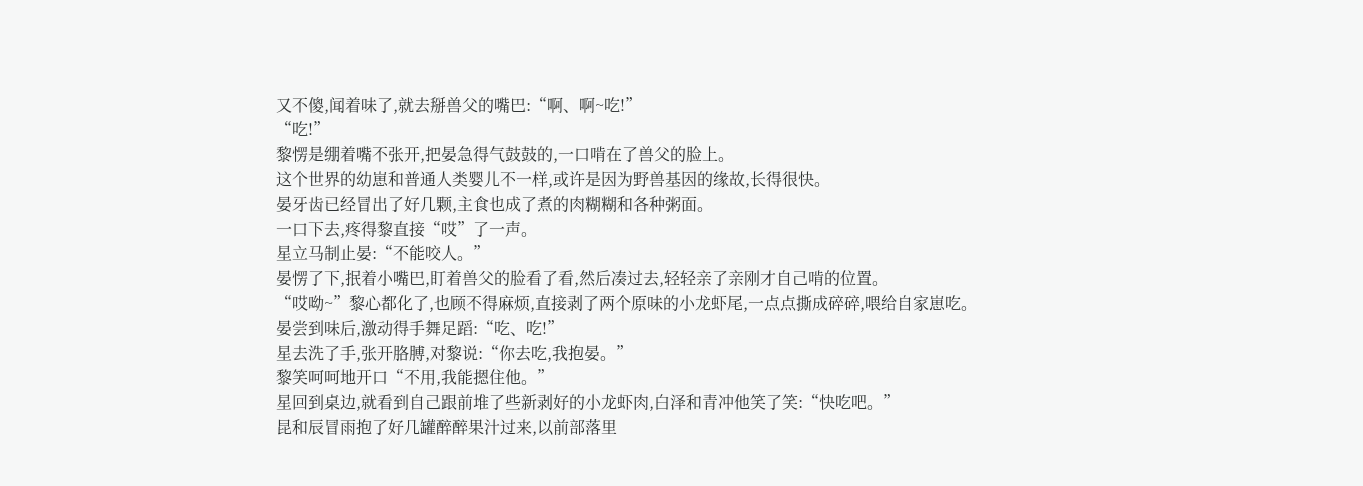又不傻,闻着味了,就去掰兽父的嘴巴:“啊、啊~吃!”
“吃!”
黎愣是绷着嘴不张开,把晏急得气鼓鼓的,一口啃在了兽父的脸上。
这个世界的幼崽和普通人类婴儿不一样,或许是因为野兽基因的缘故,长得很快。
晏牙齿已经冒出了好几颗,主食也成了煮的肉糊糊和各种粥面。
一口下去,疼得黎直接“哎”了一声。
星立马制止晏:“不能咬人。”
晏愣了下,抿着小嘴巴,盯着兽父的脸看了看,然后凑过去,轻轻亲了亲刚才自己啃的位置。
“哎呦~”黎心都化了,也顾不得麻烦,直接剥了两个原味的小龙虾尾,一点点撕成碎碎,喂给自家崽吃。
晏尝到味后,激动得手舞足蹈:“吃、吃!”
星去洗了手,张开胳膊,对黎说:“你去吃,我抱晏。”
黎笑呵呵地开口“不用,我能摁住他。”
星回到桌边,就看到自己跟前堆了些新剥好的小龙虾肉,白泽和青冲他笑了笑:“快吃吧。”
昆和辰冒雨抱了好几罐醉醉果汁过来,以前部落里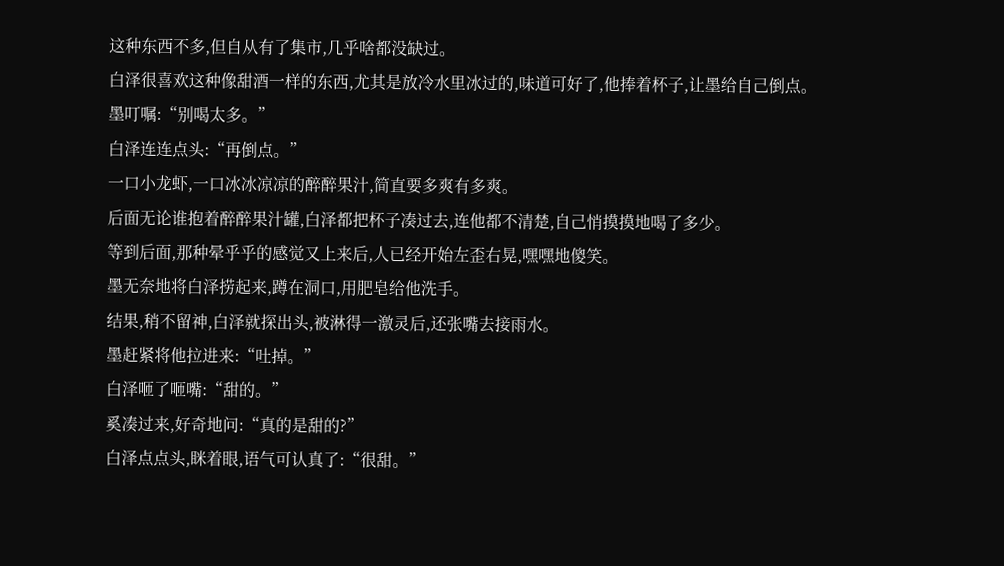这种东西不多,但自从有了集市,几乎啥都没缺过。
白泽很喜欢这种像甜酒一样的东西,尤其是放冷水里冰过的,味道可好了,他捧着杯子,让墨给自己倒点。
墨叮嘱:“别喝太多。”
白泽连连点头:“再倒点。”
一口小龙虾,一口冰冰凉凉的醉醉果汁,简直要多爽有多爽。
后面无论谁抱着醉醉果汁罐,白泽都把杯子凑过去,连他都不清楚,自己悄摸摸地喝了多少。
等到后面,那种晕乎乎的感觉又上来后,人已经开始左歪右晃,嘿嘿地傻笑。
墨无奈地将白泽捞起来,蹲在洞口,用肥皂给他洗手。
结果,稍不留神,白泽就探出头,被淋得一激灵后,还张嘴去接雨水。
墨赶紧将他拉进来:“吐掉。”
白泽咂了咂嘴:“甜的。”
奚凑过来,好奇地问:“真的是甜的?”
白泽点点头,眯着眼,语气可认真了:“很甜。”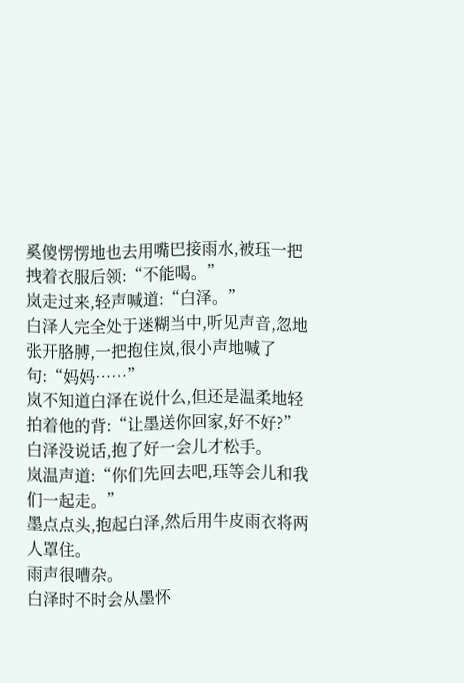奚傻愣愣地也去用嘴巴接雨水,被珏一把拽着衣服后领:“不能喝。”
岚走过来,轻声喊道:“白泽。”
白泽人完全处于迷糊当中,听见声音,忽地张开胳膊,一把抱住岚,很小声地喊了句:“妈妈……”
岚不知道白泽在说什么,但还是温柔地轻拍着他的背:“让墨送你回家,好不好?”
白泽没说话,抱了好一会儿才松手。
岚温声道:“你们先回去吧,珏等会儿和我们一起走。”
墨点点头,抱起白泽,然后用牛皮雨衣将两人罩住。
雨声很嘈杂。
白泽时不时会从墨怀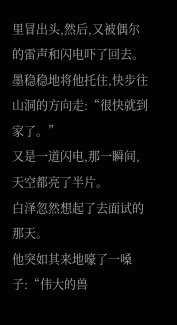里冒出头,然后,又被偶尔的雷声和闪电吓了回去。
墨稳稳地将他托住,快步往山洞的方向走:“很快就到家了。”
又是一道闪电,那一瞬间,天空都亮了半片。
白泽忽然想起了去面试的那天。
他突如其来地嚎了一嗓子:“伟大的兽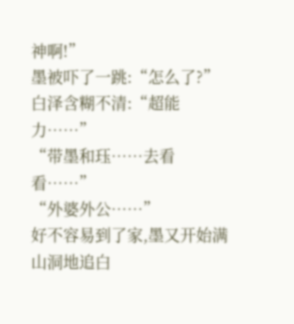神啊!”
墨被吓了一跳:“怎么了?”
白泽含糊不清:“超能力……”
“带墨和珏……去看看……”
“外婆外公……”
好不容易到了家,墨又开始满山洞地追白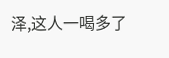泽,这人一喝多了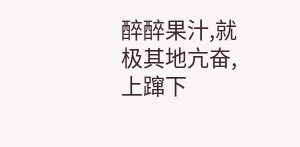醉醉果汁,就极其地亢奋,上蹿下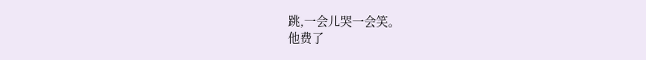跳,一会儿哭一会笑。
他费了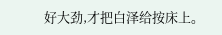好大劲,才把白泽给按床上。